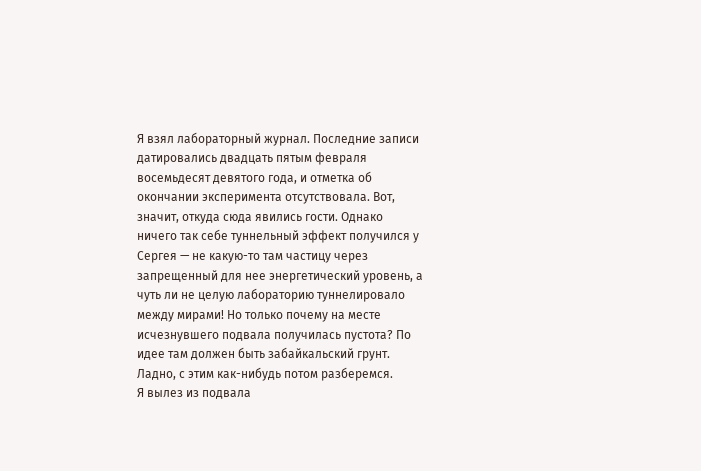Я взял лабораторный журнал. Последние записи датировались двадцать пятым февраля восемьдесят девятого года, и отметка об окончании эксперимента отсутствовала. Вот, значит, откуда сюда явились гости. Однако ничего так себе туннельный эффект получился у Сергея — не какую-то там частицу через запрещенный для нее энергетический уровень, а чуть ли не целую лабораторию туннелировало между мирами! Но только почему на месте исчезнувшего подвала получилась пустота? По идее там должен быть забайкальский грунт. Ладно, с этим как-нибудь потом разберемся.
Я вылез из подвала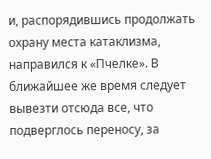и, распорядившись продолжать охрану места катаклизма, направился к «Пчелке». В ближайшее же время следует вывезти отсюда все, что подверглось переносу, за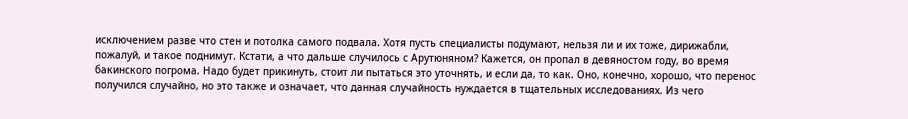исключением разве что стен и потолка самого подвала. Хотя пусть специалисты подумают, нельзя ли и их тоже, дирижабли, пожалуй, и такое поднимут. Кстати, а что дальше случилось с Арутюняном? Кажется, он пропал в девяностом году, во время бакинского погрома. Надо будет прикинуть, стоит ли пытаться это уточнять, и если да, то как. Оно, конечно, хорошо, что перенос получился случайно, но это также и означает, что данная случайность нуждается в тщательных исследованиях. Из чего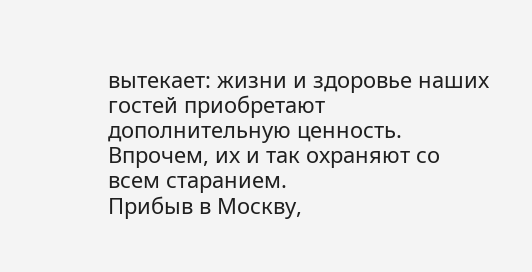вытекает: жизни и здоровье наших гостей приобретают дополнительную ценность. Впрочем, их и так охраняют со всем старанием.
Прибыв в Москву,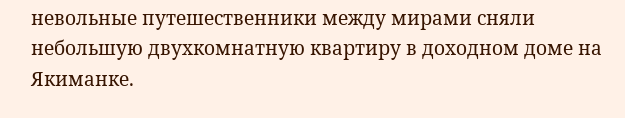невольные путешественники между мирами сняли небольшую двухкомнатную квартиру в доходном доме на Якиманке.